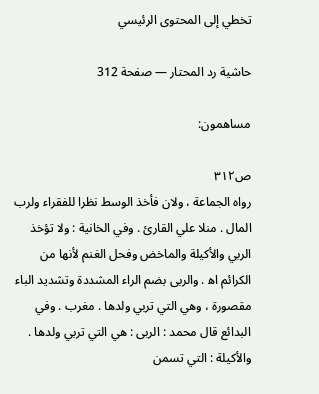تخطي إلى المحتوى الرئيسي

حاشية رد المحتار — صفحة 312

مساهمون:

ص٣١٢
رواه الجماعة ، ولان فأخذ الوسط نظرا للفقراء ولرب المال . منلا علي القارئ . وفي الخانية : ولا تؤخذ الربي والأكيلة والماخض وفحل الغنم لأنها من الكرائم اه‍ . والربى بضم الراء المشددة وتشديد الباء مقصورة ، وهي التي تربي ولدها . مغرب . وفي البدائع قال محمد : الربى : هي التي تربي ولدها . والأكيلة : التي تسمن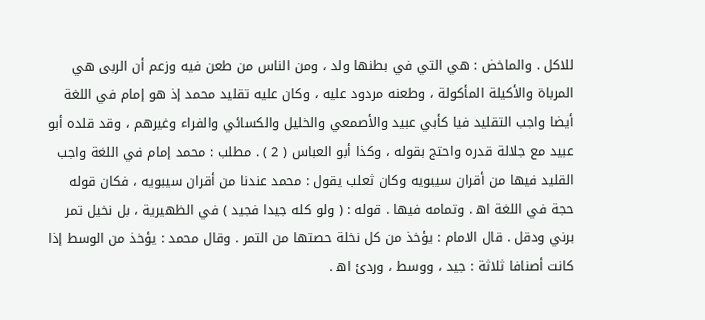للاكل . والماخض : هي التي في بطنها ولد ، ومن الناس من طعن فيه وزعم أن الربى هي المرباة والأكيلة المأكولة ، وطعنه مردود عليه ، وكان عليه تقليد محمد إذ هو إمام في اللغة أيضا واجب التقليد فيا كأبي عبيد والأصمعي والخليل والكسائي والفراء وغيرهم ، وقد قلده أبو عبيد مع جلالة قدره واحتج بقوله ، وكذا أبو العباس ( 2 ) . مطلب : محمد إمام في اللغة واجب القليد فيها من أقران سيبويه وكان ثعلب يقول : محمد عندنا من أقران سيبويه ، فكان قوله حجة في اللغة اه‍ . وتمامه فيها . قوله : ( ولو كله جيدا فجيد ) في الظهيرية ، بل نخيل تمر برني ودقل . قال الامام : يؤخذ من كل نخلة حصتها من التمر . وقال محمد : يؤخذ من الوسط إذا كانت أصنافا ثلاثة : جيد ، ووسط ، وردئ اه‍ .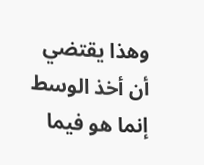وهذا يقتضي أن أخذ الوسط إنما هو فيما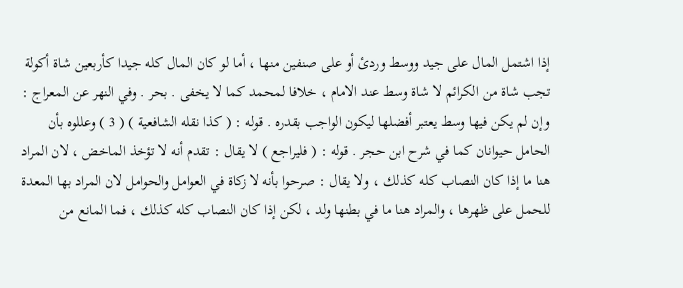إذا اشتمل المال على جيد ووسط وردئ أو على صنفين منها ، أما لو كان المال كله جيدا كأربعين شاة أكولة تجب شاة من الكرائم لا شاة وسط عند الامام ، خلافا لمحمد كما لا يخفى . بحر . وفي النهر عن المعراج : وإن لم يكن فيها وسط يعتبر أفضلها ليكون الواجب بقدره . قوله : ( كذا نقله الشافعية ) ( 3 ) وعللوه بأن الحامل حيوانان كما في شرح ابن حجر . قوله : ( فليراجع ) لا يقال : تقدم أنه لا تؤخذ الماخض ، لان المراد هنا ما إذا كان النصاب كله كذلك ، ولا يقال : صرحوا بأنه لا زكاة في العوامل والحوامل لان المراد بها المعدة للحمل على ظهرها ، والمراد هنا ما في بطنها ولد ، لكن إذا كان النصاب كله كذلك ، فما المانع من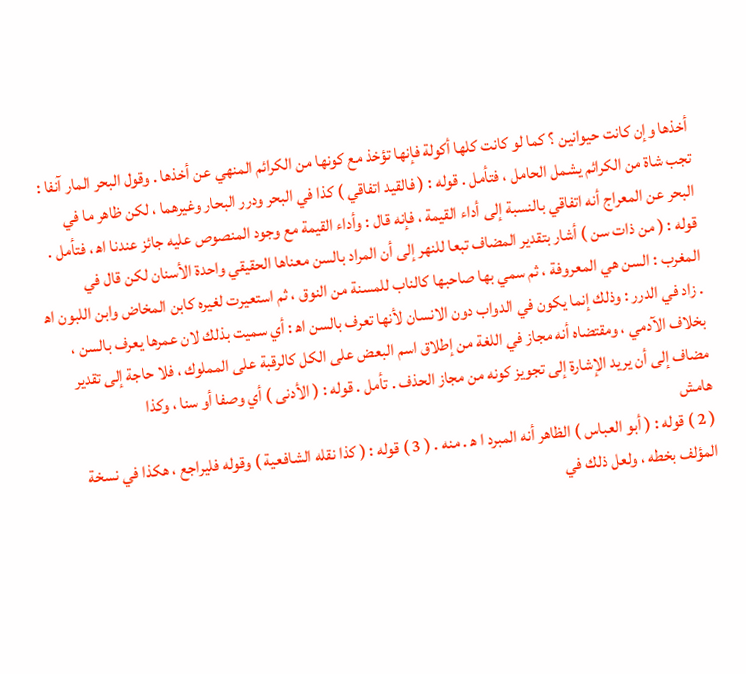أخذها وإن كانت حيوانين ؟ كما لو كانت كلها أكولة فإنها تؤخذ مع كونها من الكرائم المنهي عن أخذها . وقول البحر المار آنفا : تجب شاة من الكرائم يشمل الحامل ، فتأمل . قوله : ( فالقيد اتفاقي ) كذا في البحر ودرر البحار وغيرهما ، لكن ظاهر ما في البحر عن المعراج أنه اتفاقي بالنسبة إلى أداء القيمة ، فإنه قال : وأداء القيمة مع وجود المنصوص عليه جائز عندنا اه‍ ، فتأمل . قوله : ( من ذات سن ) أشار بتقدير المضاف تبعا للنهر إلى أن المراد بالسن معناها الحقيقي واحدة الأسنان لكن قال في المغرب : السن هي المعروفة ، ثم سمي بها صاحبها كالناب للمسنة من النوق ، ثم استعيرت لغيره كابن المخاض وابن اللبون اه‍ . زاد في الدرر : وذلك إنما يكون في الدواب دون الانسان لأنها تعرف بالسن اه‍ : أي سميت بذلك لان عمرها يعرف بالسن ، بخلاف الآدمي ، ومقتضاه أنه مجاز في اللغة من إطلاق اسم البعض على الكل كالرقبة على المملوك ، فلا حاجة إلى تقدير مضاف إلى أن يريد الإشارة إلى تجويز كونه من مجاز الحذف . تأمل . قوله : ( الأدنى ) أي وصفا أو سنا ، وكذا
هامش
( 2 ) قوله : ( أبو العباس ) الظاهر أنه المبرد ا ه‍ . منه . ( 3 ) قوله : ( كذا نقله الشافعية ) وقوله فليراجع ، هكذا في نسخة المؤلف بخطه ، ولعل ذلك في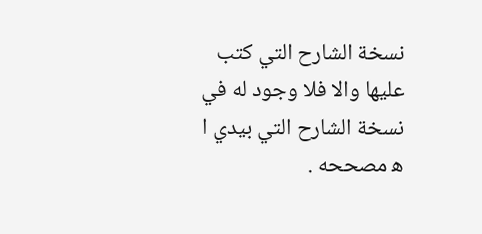نسخة الشارح التي كتب عليها والا فلا وجود له في نسخة الشارح التي بيدي ا ه‍ مصححه .